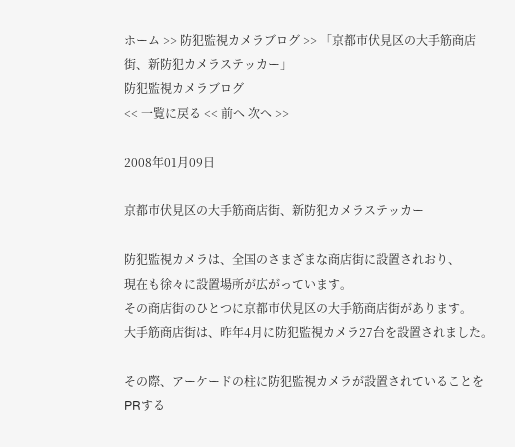ホーム >> 防犯監視カメラブログ >> 「京都市伏見区の大手筋商店街、新防犯カメラステッカー」
防犯監視カメラブログ
<< 一覧に戻る << 前へ 次へ >>

2008年01月09日

京都市伏見区の大手筋商店街、新防犯カメラステッカー

防犯監視カメラは、全国のさまざまな商店街に設置されおり、
現在も徐々に設置場所が広がっています。
その商店街のひとつに京都市伏見区の大手筋商店街があります。
大手筋商店街は、昨年4月に防犯監視カメラ27台を設置されました。

その際、アーケードの柱に防犯監視カメラが設置されていることをPRする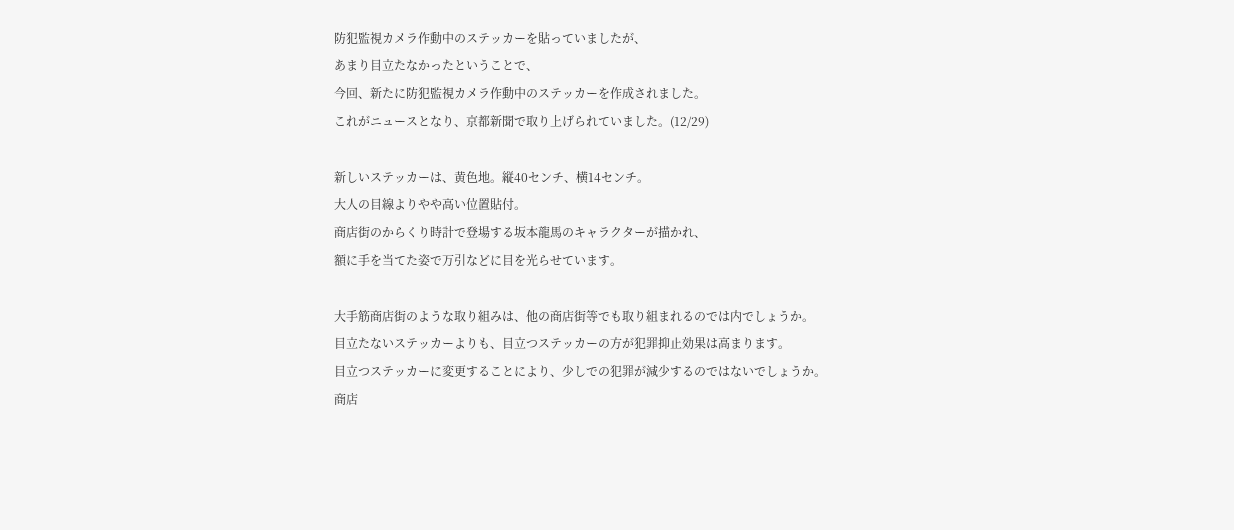防犯監視カメラ作動中のステッカーを貼っていましたが、
あまり目立たなかったということで、
今回、新たに防犯監視カメラ作動中のステッカーを作成されました。
これがニュースとなり、京都新聞で取り上げられていました。(12/29)

新しいステッカーは、黄色地。縦40センチ、横14センチ。
大人の目線よりやや高い位置貼付。
商店街のからくり時計で登場する坂本龍馬のキャラクターが描かれ、
額に手を当てた姿で万引などに目を光らせています。

大手筋商店街のような取り組みは、他の商店街等でも取り組まれるのでは内でしょうか。
目立たないステッカーよりも、目立つステッカーの方が犯罪抑止効果は高まります。
目立つステッカーに変更することにより、少しでの犯罪が減少するのではないでしょうか。
商店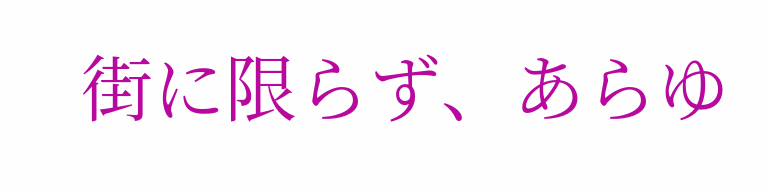街に限らず、あらゆ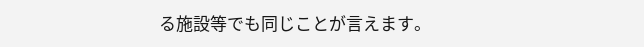る施設等でも同じことが言えます。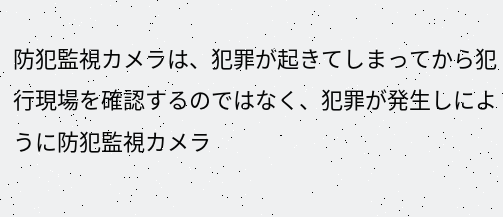防犯監視カメラは、犯罪が起きてしまってから犯行現場を確認するのではなく、犯罪が発生しにように防犯監視カメラ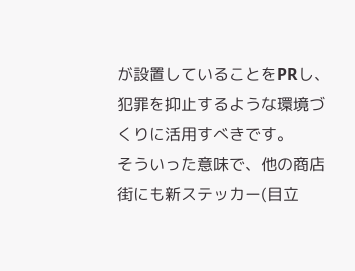が設置していることをPRし、犯罪を抑止するような環境づくりに活用すべきです。
そういった意味で、他の商店街にも新ステッカー(目立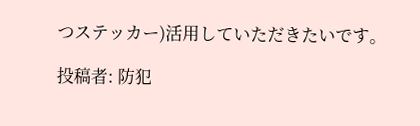つステッカー)活用していただきたいです。

投稿者: 防犯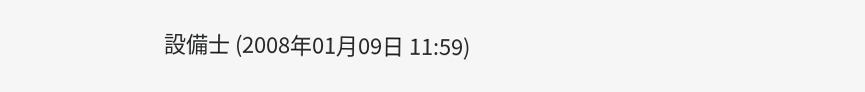設備士 (2008年01月09日 11:59)